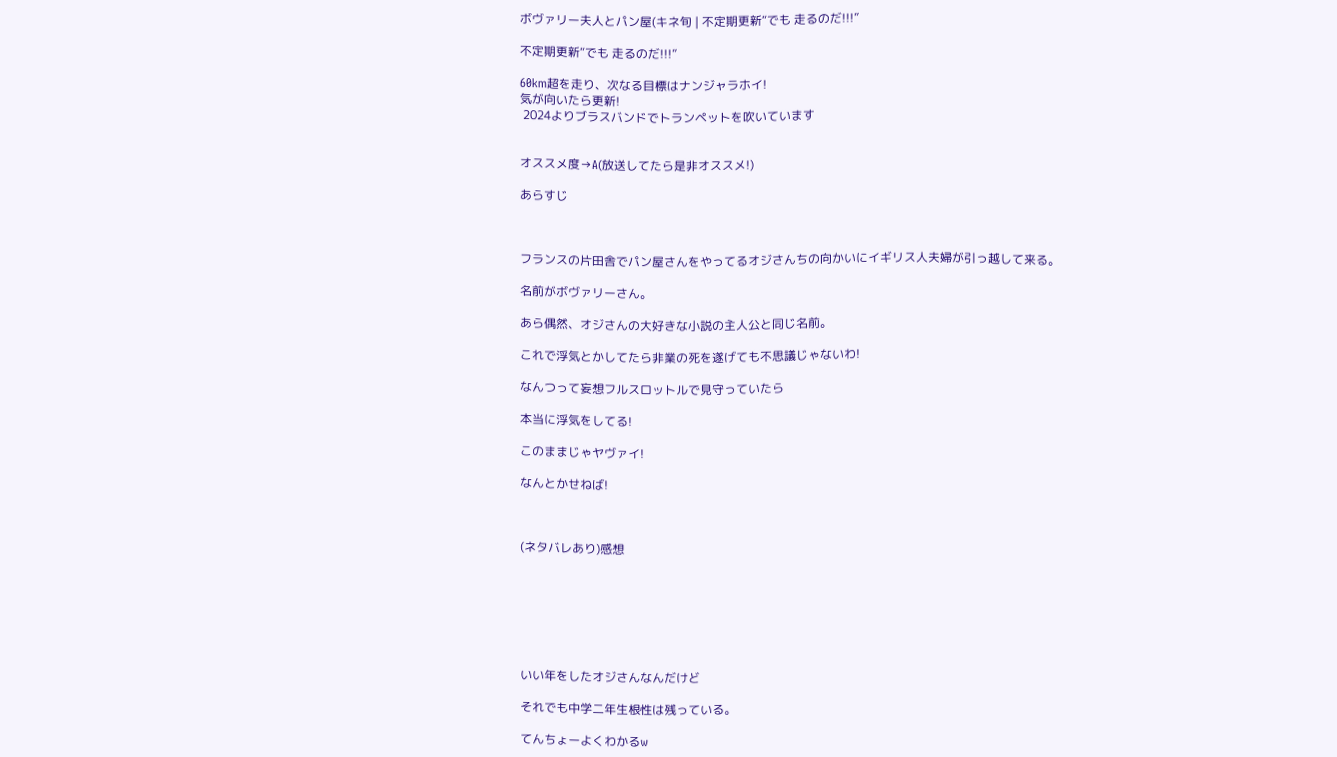ボヴァリー夫人とパン屋(キネ旬 | 不定期更新“でも 走るのだ!!!”

不定期更新“でも 走るのだ!!!”

60km超を走り、次なる目標はナンジャラホイ!
気が向いたら更新!
 2024よりブラスバンドでトランペットを吹いています


オススメ度→A(放送してたら是非オススメ!)

あらすじ



フランスの片田舎でパン屋さんをやってるオジさんちの向かいにイギリス人夫婦が引っ越して来る。

名前がボヴァリーさん。

あら偶然、オジさんの大好きな小説の主人公と同じ名前。

これで浮気とかしてたら非業の死を遂げても不思議じゃないわ!

なんつって妄想フルスロットルで見守っていたら

本当に浮気をしてる!

このままじゃヤヴァイ!

なんとかせねば!



(ネタバレあり)感想







いい年をしたオジさんなんだけど

それでも中学二年生根性は残っている。

てんちょーよくわかるw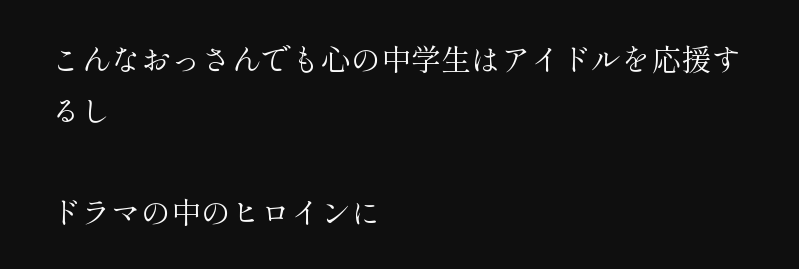こんなおっさんでも心の中学生はアイドルを応援するし

ドラマの中のヒロインに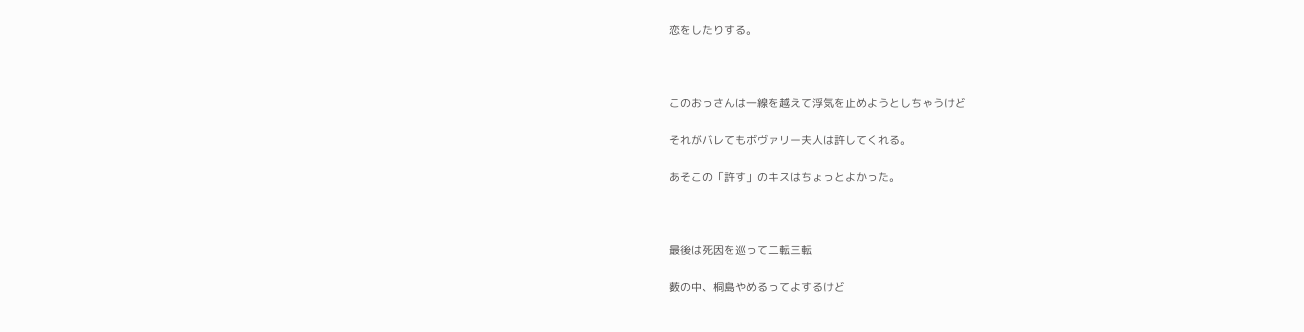恋をしたりする。



このおっさんは一線を越えて浮気を止めようとしちゃうけど

それがバレてもボヴァリー夫人は許してくれる。

あそこの「許す」のキスはちょっとよかった。



最後は死因を巡って二転三転

薮の中、桐島やめるってよするけど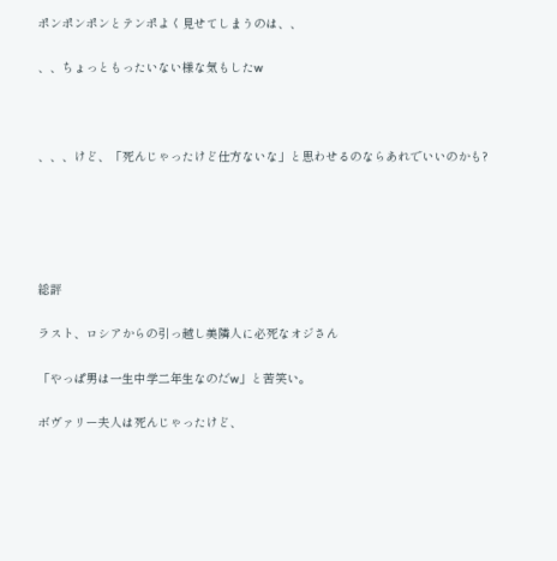ポンポンポンとテンポよく見せてしまうのは、、

、、ちょっともったいない様な気もしたw



、、、けど、「死んじゃったけど仕方ないな」と思わせるのならあれでいいのかも?





総評

ラスト、ロシアからの引っ越し美隣人に必死なオジさん

「やっぱ男は一生中学二年生なのだw」と苦笑い。

ボヴァリー夫人は死んじゃったけど、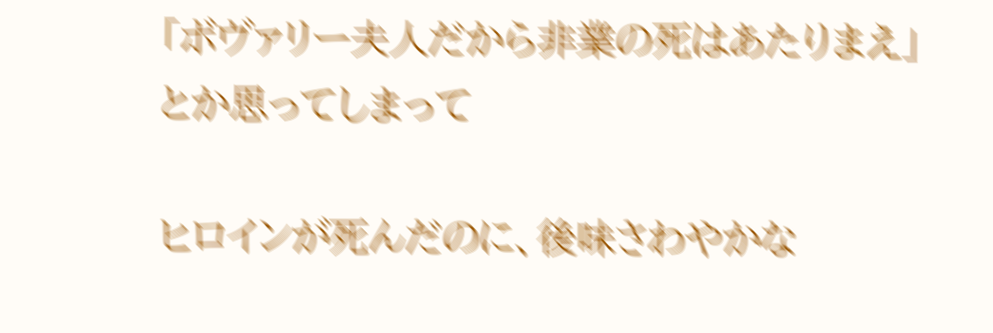「ボヴァリー夫人だから非業の死はあたりまえ」とか思ってしまって

ヒロインが死んだのに、後味さわやかな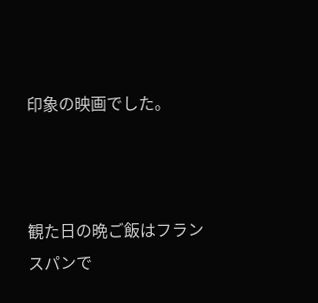印象の映画でした。



観た日の晩ご飯はフランスパンで